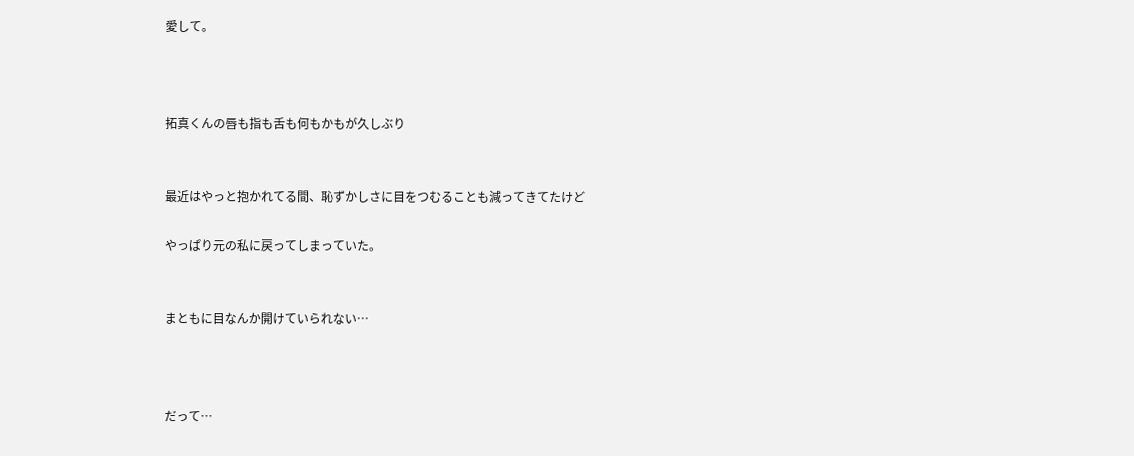愛して。



拓真くんの唇も指も舌も何もかもが久しぶり


最近はやっと抱かれてる間、恥ずかしさに目をつむることも減ってきてたけど

やっぱり元の私に戻ってしまっていた。


まともに目なんか開けていられない…



だって…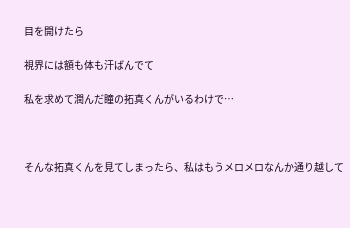目を開けたら

視界には額も体も汗ばんでて

私を求めて潤んだ瞳の拓真くんがいるわけで…



そんな拓真くんを見てしまったら、私はもうメロメロなんか通り越して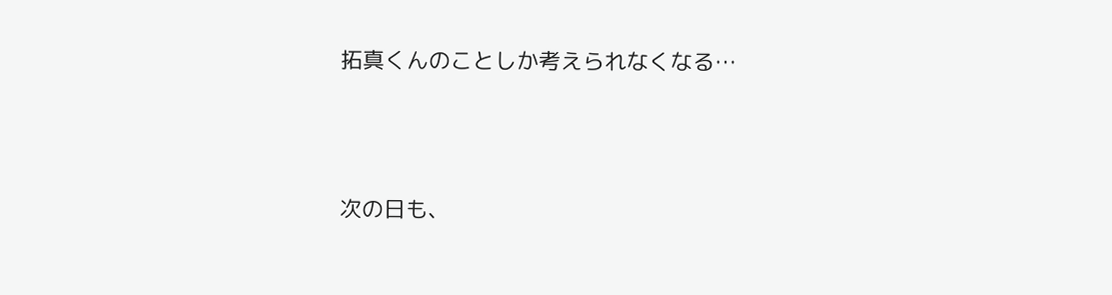拓真くんのことしか考えられなくなる…



次の日も、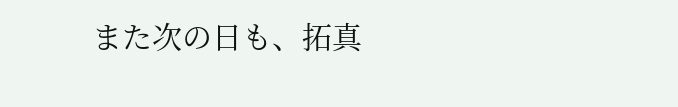また次の日も、拓真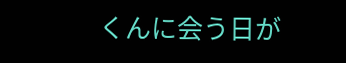くんに会う日が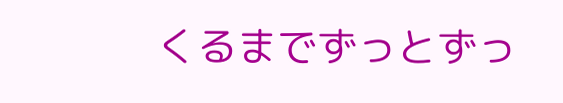くるまでずっとずっ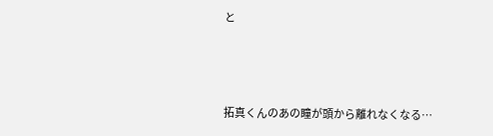と



拓真くんのあの瞳が頭から離れなくなる…